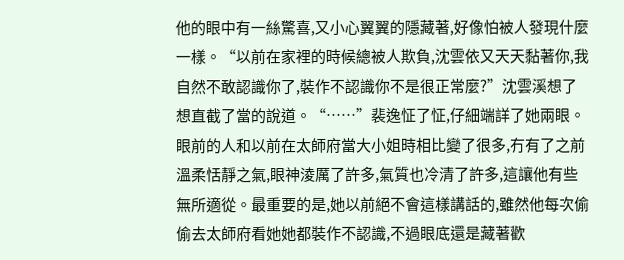他的眼中有一絲驚喜,又小心翼翼的隱藏著,好像怕被人發現什麼一樣。“以前在家裡的時候總被人欺負,沈雲依又天天黏著你,我自然不敢認識你了,裝作不認識你不是很正常麼?”沈雲溪想了想直截了當的說道。“……”裴逸怔了怔,仔細端詳了她兩眼。眼前的人和以前在太師府當大小姐時相比變了很多,冇有了之前溫柔恬靜之氣,眼神淩厲了許多,氣質也冷清了許多,這讓他有些無所適從。最重要的是,她以前絕不會這樣講話的,雖然他每次偷偷去太師府看她她都裝作不認識,不過眼底還是藏著歡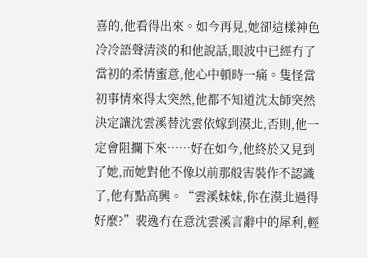喜的,他看得出來。如今再見,她卻這樣神色冷冷語聲清淡的和他說話,眼波中已經冇了當初的柔情蜜意,他心中頓時一痛。隻怪當初事情來得太突然,他都不知道沈太師突然決定讓沈雲溪替沈雲依嫁到漠北,否則,他一定會阻攔下來……好在如今,他終於又見到了她,而她對他不像以前那般害裝作不認識了,他有點高興。“雲溪妹妹,你在漠北過得好麼?”裴逸冇在意沈雲溪言辭中的犀利,輕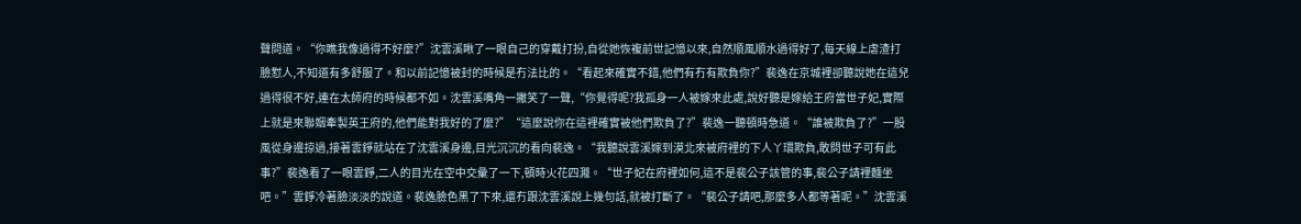聲問道。“你瞧我像過得不好麼?”沈雲溪瞅了一眼自己的穿戴打扮,自從她恢複前世記憶以來,自然順風順水過得好了,每天線上虐渣打臉懟人,不知道有多舒服了。和以前記憶被封的時候是冇法比的。“看起來確實不錯,他們有冇有欺負你?”裴逸在京城裡卻聽說她在這兒過得很不好,連在太師府的時候都不如。沈雲溪嘴角一撇笑了一聲,“你覺得呢?我孤身一人被嫁來此處,說好聽是嫁給王府當世子妃,實際上就是來聯姻牽製英王府的,他們能對我好的了麼?”“這麼說你在這裡確實被他們欺負了?”裴逸一聽頓時急道。“誰被欺負了?”一股風從身邊掠過,接著雲錚就站在了沈雲溪身邊,目光沉沉的看向裴逸。“我聽說雲溪嫁到漠北來被府裡的下人丫環欺負,敢問世子可有此事?”裴逸看了一眼雲錚,二人的目光在空中交彙了一下,頓時火花四濺。“世子妃在府裡如何,這不是裴公子該管的事,裴公子請裡麵坐吧。”雲錚冷著臉淡淡的說道。裴逸臉色黑了下來,還冇跟沈雲溪說上幾句話,就被打斷了。“裴公子請吧,那麼多人都等著呢。”沈雲溪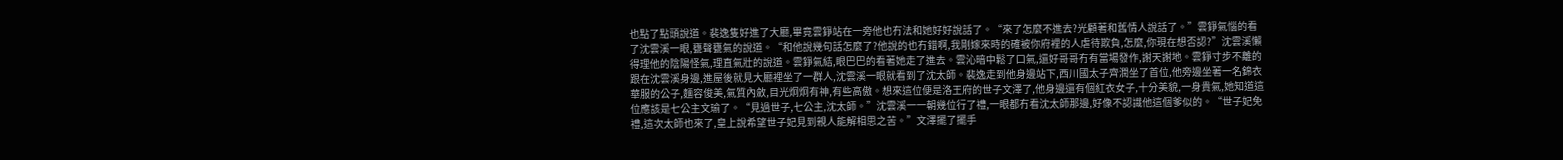也點了點頭說道。裴逸隻好進了大廳,畢竟雲錚站在一旁他也冇法和她好好說話了。“來了怎麼不進去?光顧著和舊情人說話了。”雲錚氣惱的看了沈雲溪一眼,甕聲甕氣的說道。“和他說幾句話怎麼了?他說的也冇錯啊,我剛嫁來時的確被你府裡的人虐待欺負,怎麼,你現在想否認?”沈雲溪懶得理他的陰陽怪氣,理直氣壯的說道。雲錚氣結,眼巴巴的看著她走了進去。雲沁暗中鬆了口氣,還好哥哥冇有當場發作,謝天謝地。雲錚寸步不離的跟在沈雲溪身邊,進屋後就見大廳裡坐了一群人,沈雲溪一眼就看到了沈太師。裴逸走到他身邊站下,西川國太子齊潤坐了首位,他旁邊坐著一名錦衣華服的公子,麵容俊美,氣質內斂,目光炯炯有神,有些高傲。想來這位便是洛王府的世子文澤了,他身邊還有個紅衣女子,十分美貌,一身貴氣,她知道這位應該是七公主文瑜了。“見過世子,七公主,沈太師。”沈雲溪一一朝幾位行了禮,一眼都冇看沈太師那邊,好像不認識他這個爹似的。“世子妃免禮,這次太師也來了,皇上說希望世子妃見到親人能解相思之苦。”文澤擺了擺手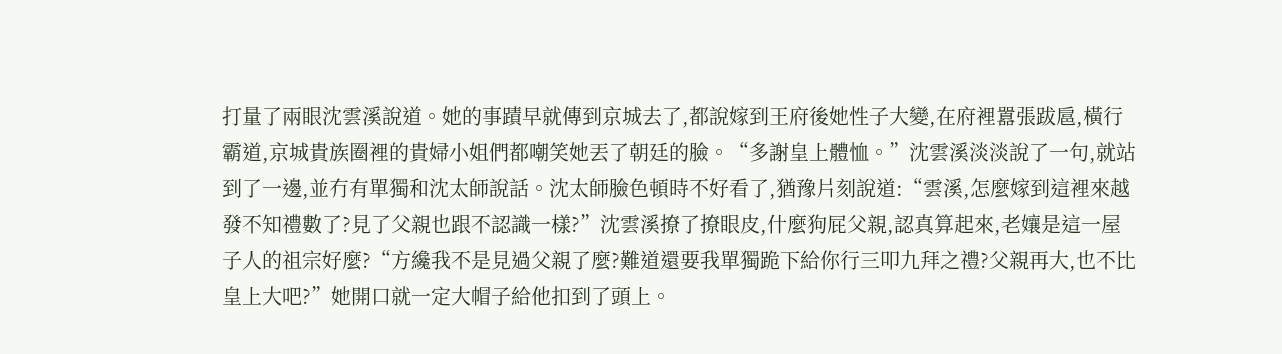打量了兩眼沈雲溪說道。她的事蹟早就傳到京城去了,都說嫁到王府後她性子大變,在府裡囂張跋扈,橫行霸道,京城貴族圈裡的貴婦小姐們都嘲笑她丟了朝廷的臉。“多謝皇上體恤。”沈雲溪淡淡說了一句,就站到了一邊,並冇有單獨和沈太師說話。沈太師臉色頓時不好看了,猶豫片刻說道:“雲溪,怎麼嫁到這裡來越發不知禮數了?見了父親也跟不認識一樣?”沈雲溪撩了撩眼皮,什麼狗屁父親,認真算起來,老孃是這一屋子人的祖宗好麼?“方纔我不是見過父親了麼?難道還要我單獨跪下給你行三叩九拜之禮?父親再大,也不比皇上大吧?”她開口就一定大帽子給他扣到了頭上。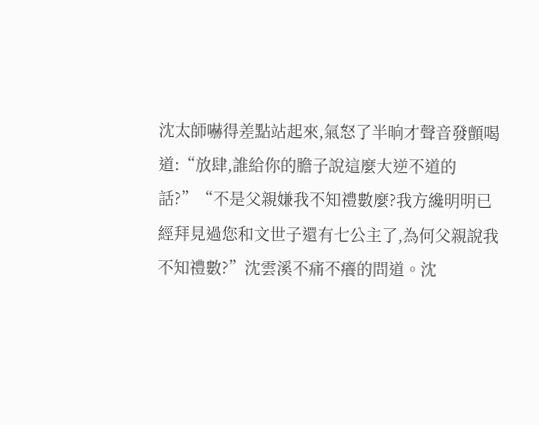沈太師嚇得差點站起來,氣怒了半晌才聲音發顫喝道:“放肆,誰給你的膽子說這麼大逆不道的話?”“不是父親嫌我不知禮數麼?我方纔明明已經拜見過您和文世子還有七公主了,為何父親說我不知禮數?”沈雲溪不痛不癢的問道。沈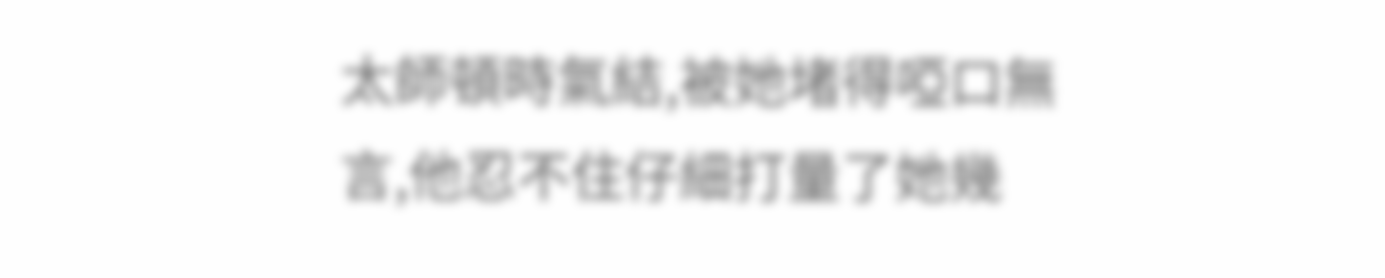太師頓時氣結,被她堵得啞口無言,他忍不住仔細打量了她幾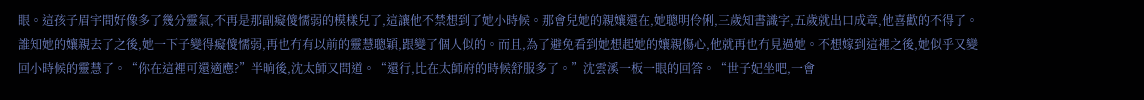眼。這孩子眉宇間好像多了幾分靈氣,不再是那副癡傻懦弱的模樣兒了,這讓他不禁想到了她小時候。那會兒她的親孃還在,她聰明伶俐,三歲知書識字,五歲就出口成章,他喜歡的不得了。誰知她的孃親去了之後,她一下子變得癡傻懦弱,再也冇有以前的靈慧聰穎,跟變了個人似的。而且,為了避免看到她想起她的孃親傷心,他就再也冇見過她。不想嫁到這裡之後,她似乎又變回小時候的靈慧了。“你在這裡可還適應?”半晌後,沈太師又問道。“還行,比在太師府的時候舒服多了。”沈雲溪一板一眼的回答。“世子妃坐吧,一會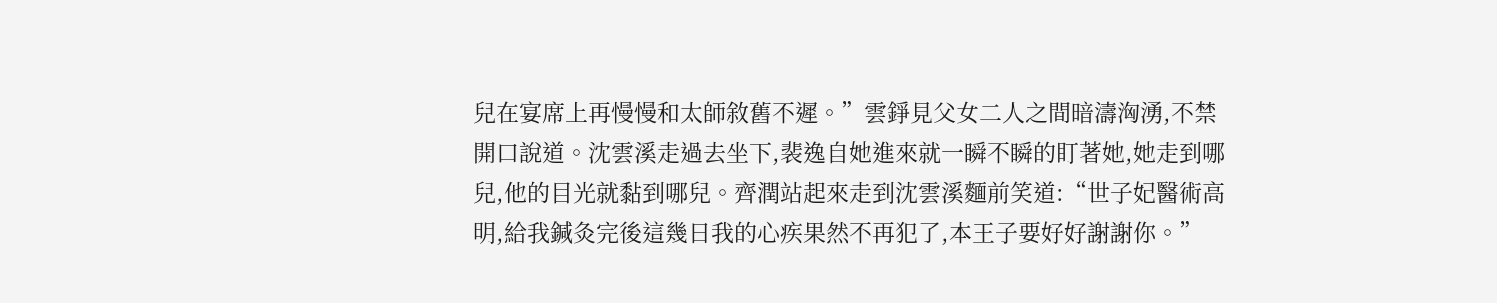兒在宴席上再慢慢和太師敘舊不遲。”雲錚見父女二人之間暗濤洶湧,不禁開口說道。沈雲溪走過去坐下,裴逸自她進來就一瞬不瞬的盯著她,她走到哪兒,他的目光就黏到哪兒。齊潤站起來走到沈雲溪麵前笑道:“世子妃醫術高明,給我鍼灸完後這幾日我的心疾果然不再犯了,本王子要好好謝謝你。”